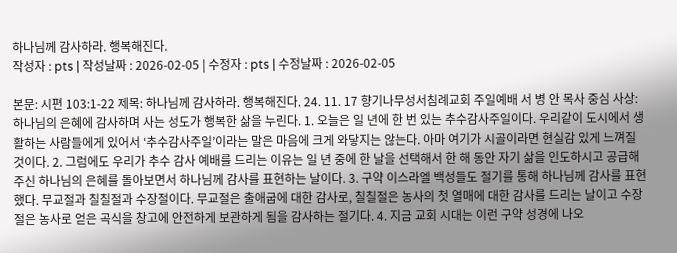하나님께 감사하라. 행복해진다.
작성자 : pts | 작성날짜 : 2026-02-05 | 수정자 : pts | 수정날짜 : 2026-02-05

본문: 시편 103:1-22 제목: 하나님께 감사하라. 행복해진다. 24. 11. 17 향기나무성서침례교회 주일예배 서 병 안 목사 중심 사상: 하나님의 은혜에 감사하며 사는 성도가 행복한 삶을 누린다. 1. 오늘은 일 년에 한 번 있는 추수감사주일이다. 우리같이 도시에서 생활하는 사람들에게 있어서 ‘추수감사주일’이라는 말은 마음에 크게 와닿지는 않는다. 아마 여기가 시골이라면 현실감 있게 느껴질 것이다. 2. 그럼에도 우리가 추수 감사 예배를 드리는 이유는 일 년 중에 한 날을 선택해서 한 해 동안 자기 삶을 인도하시고 공급해 주신 하나님의 은혜를 돌아보면서 하나님께 감사를 표현하는 날이다. 3. 구약 이스라엘 백성들도 절기를 통해 하나님께 감사를 표현했다. 무교절과 칠칠절과 수장절이다. 무교절은 출애굽에 대한 감사로, 칠칠절은 농사의 첫 열매에 대한 감사를 드리는 날이고 수장절은 농사로 얻은 곡식을 창고에 안전하게 보관하게 됨을 감사하는 절기다. 4. 지금 교회 시대는 이런 구약 성경에 나오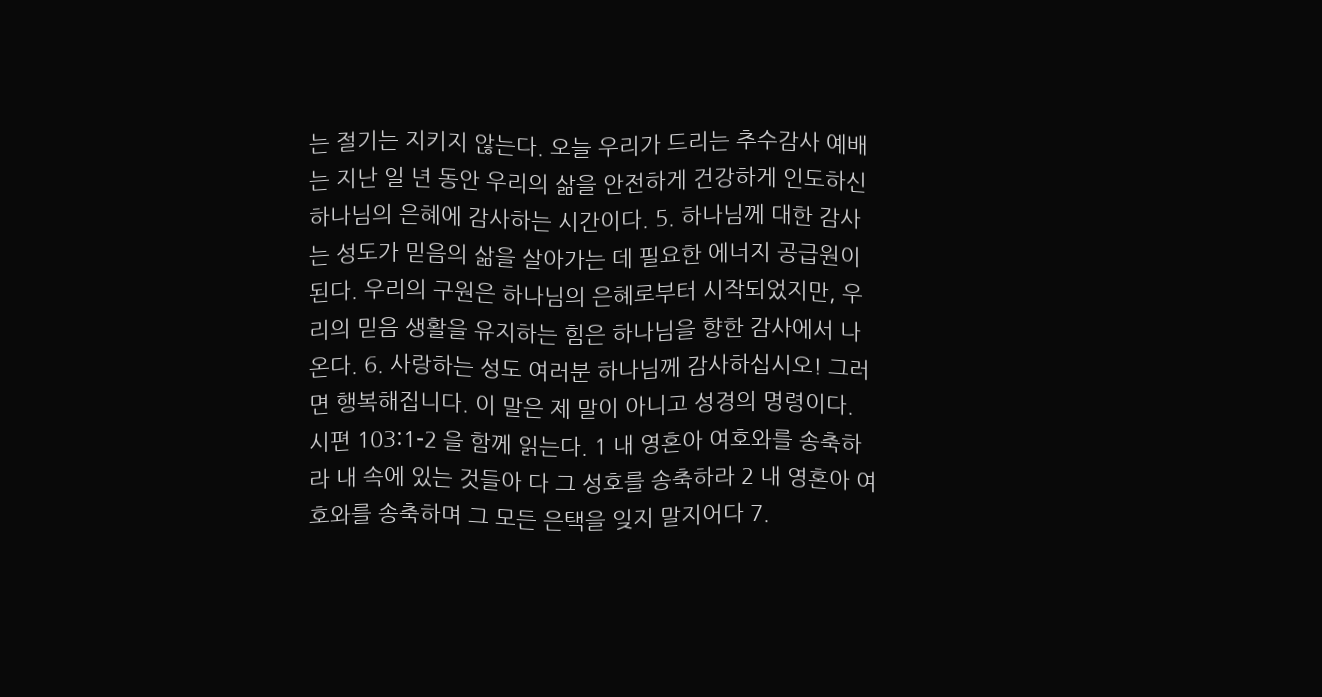는 절기는 지키지 않는다. 오늘 우리가 드리는 추수감사 예배는 지난 일 년 동안 우리의 삶을 안전하게 건강하게 인도하신 하나님의 은혜에 감사하는 시간이다. 5. 하나님께 대한 감사는 성도가 믿음의 삶을 살아가는 데 필요한 에너지 공급원이 된다. 우리의 구원은 하나님의 은혜로부터 시작되었지만, 우리의 믿음 생활을 유지하는 힘은 하나님을 향한 감사에서 나온다. 6. 사랑하는 성도 여러분 하나님께 감사하십시오! 그러면 행복해집니다. 이 말은 제 말이 아니고 성경의 명령이다. 시편 103:1-2 을 함께 읽는다. 1 내 영혼아 여호와를 송축하라 내 속에 있는 것들아 다 그 성호를 송축하라 2 내 영혼아 여호와를 송축하며 그 모든 은택을 잊지 말지어다 7.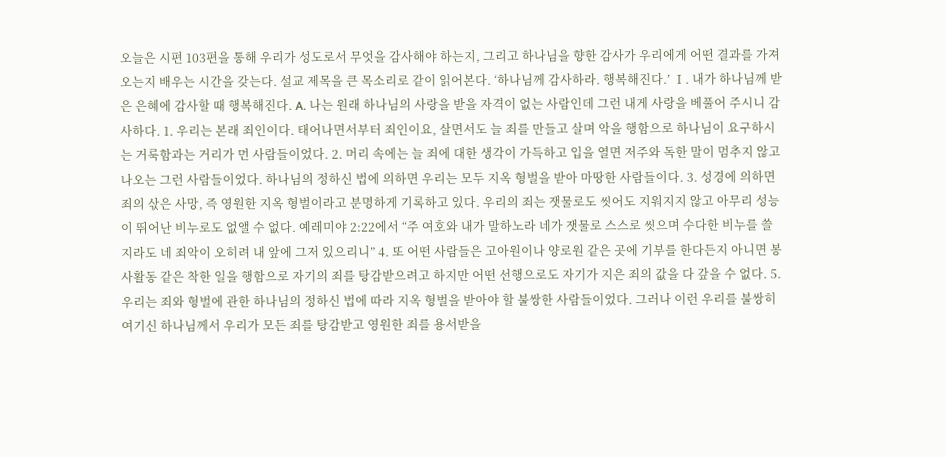오늘은 시편 103편을 통해 우리가 성도로서 무엇을 감사해야 하는지, 그리고 하나님을 향한 감사가 우리에게 어떤 결과를 가져오는지 배우는 시간을 갖는다. 설교 제목을 큰 목소리로 같이 읽어본다. ‘하나님께 감사하라. 행복해진다.’ Ⅰ. 내가 하나님께 받은 은혜에 감사할 때 행복해진다. A. 나는 원래 하나님의 사랑을 받을 자격이 없는 사람인데 그런 내게 사랑을 베풀어 주시니 감사하다. 1. 우리는 본래 죄인이다. 태어나면서부터 죄인이요, 살면서도 늘 죄를 만들고 살며 악을 행함으로 하나님이 요구하시는 거룩함과는 거리가 먼 사람들이었다. 2. 머리 속에는 늘 죄에 대한 생각이 가득하고 입을 열면 저주와 독한 말이 멈추지 않고 나오는 그런 사람들이었다. 하나님의 정하신 법에 의하면 우리는 모두 지옥 형벌을 받아 마땅한 사람들이다. 3. 성경에 의하면 죄의 삯은 사망, 즉 영원한 지옥 형벌이라고 분명하게 기록하고 있다. 우리의 죄는 잿물로도 씻어도 지워지지 않고 아무리 성능이 뛰어난 비누로도 없앨 수 없다. 예레미야 2:22에서 “주 여호와 내가 말하노라 네가 잿물로 스스로 씻으며 수다한 비누를 쓸지라도 네 죄악이 오히려 내 앞에 그저 있으리니” 4. 또 어떤 사람들은 고아원이나 양로원 같은 곳에 기부를 한다든지 아니면 봉사활동 같은 착한 일을 행함으로 자기의 죄를 탕감받으려고 하지만 어떤 선행으로도 자기가 지은 죄의 값을 다 갚을 수 없다. 5. 우리는 죄와 형벌에 관한 하나님의 정하신 법에 따라 지옥 형벌을 받아야 할 불쌍한 사람들이었다. 그러나 이런 우리를 불쌍히 여기신 하나님께서 우리가 모든 죄를 탕감받고 영원한 죄를 용서받을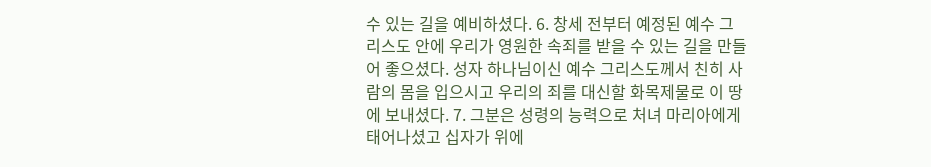수 있는 길을 예비하셨다. 6. 창세 전부터 예정된 예수 그리스도 안에 우리가 영원한 속죄를 받을 수 있는 길을 만들어 좋으셨다. 성자 하나님이신 예수 그리스도께서 친히 사람의 몸을 입으시고 우리의 죄를 대신할 화목제물로 이 땅에 보내셨다. 7. 그분은 성령의 능력으로 처녀 마리아에게 태어나셨고 십자가 위에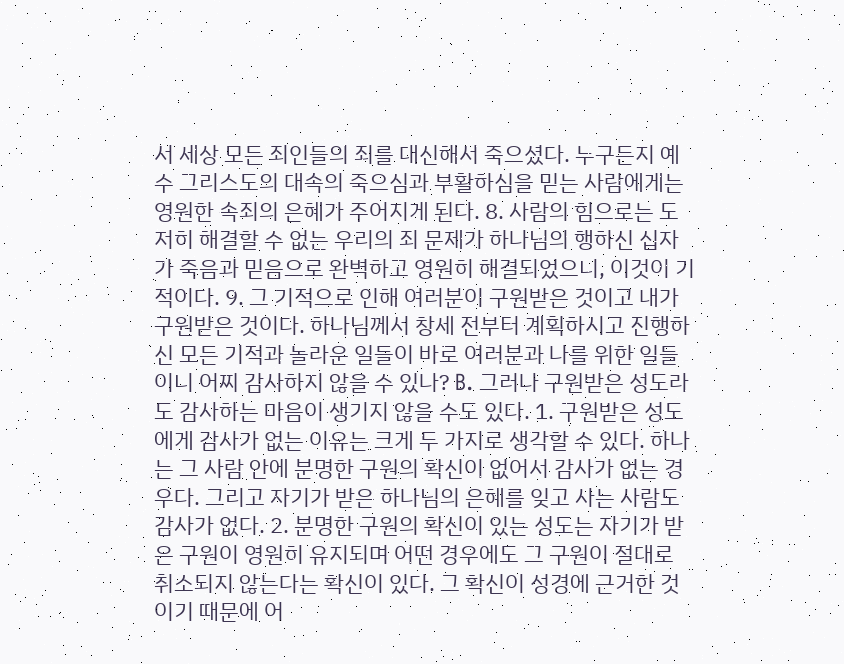서 세상 모든 죄인들의 죄를 대신해서 죽으셨다. 누구든지 예수 그리스도의 대속의 죽으심과 부활하심을 믿는 사람에게는 영원한 속죄의 은혜가 주어지게 된다. 8. 사람의 힘으로는 도저히 해결할 수 없는 우리의 죄 문제가 하나님의 행하신 십자가 죽음과 믿음으로 완벽하고 영원히 해결되었으니, 이것이 기적이다. 9. 그 기적으로 인해 여러분이 구원받은 것이고 내가 구원받은 것이다. 하나님께서 창세 전부터 계획하시고 진행하신 모든 기적과 놀라운 일들이 바로 여러분과 나를 위한 일들이니 어찌 감사하지 않을 수 있나? B. 그러나 구원받은 성도라도 감사하는 마음이 생기지 않을 수도 있다. 1. 구원받은 성도에게 감사가 없는 이유는 크게 두 가지로 생각할 수 있다. 하나는 그 사람 안에 분명한 구원의 확신이 없어서 감사가 없는 경우다. 그리고 자기가 받은 하나님의 은혜를 잊고 사는 사람도 감사가 없다. 2. 분명한 구원의 확신이 있는 성도는 자기가 받은 구원이 영원히 유지되며 어떤 경우에도 그 구원이 절대로 취소되지 않는다는 확신이 있다. 그 확신이 성경에 근거한 것이기 때문에 어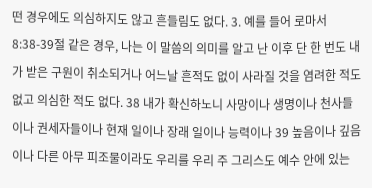떤 경우에도 의심하지도 않고 흔들림도 없다. 3. 예를 들어 로마서 8:38-39절 같은 경우, 나는 이 말씀의 의미를 알고 난 이후 단 한 번도 내가 받은 구원이 취소되거나 어느날 흔적도 없이 사라질 것을 염려한 적도 없고 의심한 적도 없다. 38 내가 확신하노니 사망이나 생명이나 천사들이나 권세자들이나 현재 일이나 장래 일이나 능력이나 39 높음이나 깊음이나 다른 아무 피조물이라도 우리를 우리 주 그리스도 예수 안에 있는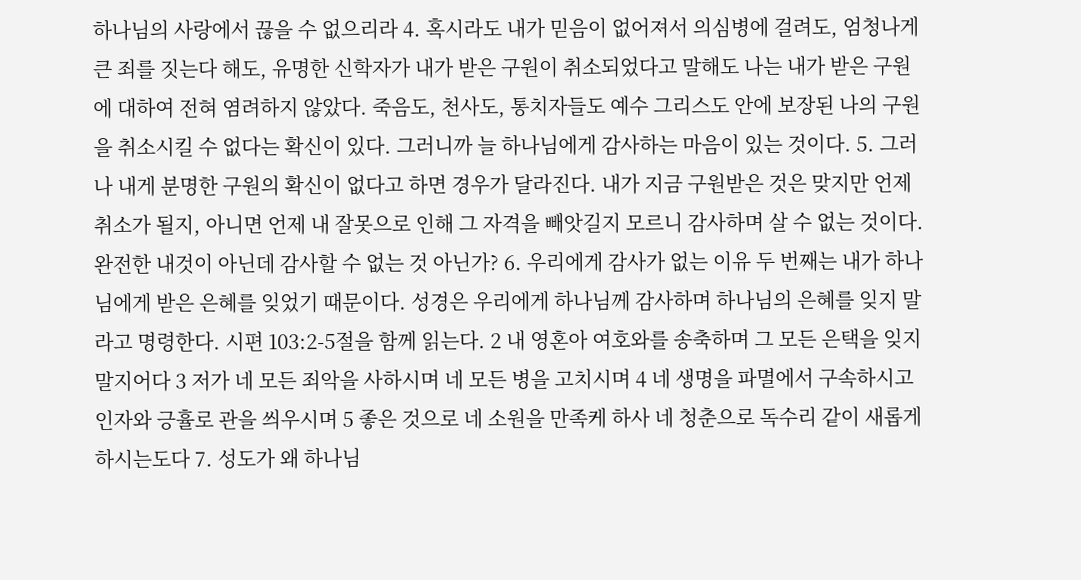하나님의 사랑에서 끊을 수 없으리라 4. 혹시라도 내가 믿음이 없어져서 의심병에 걸려도, 엄청나게 큰 죄를 짓는다 해도, 유명한 신학자가 내가 받은 구원이 취소되었다고 말해도 나는 내가 받은 구원에 대하여 전혀 염려하지 않았다. 죽음도, 천사도, 통치자들도 예수 그리스도 안에 보장된 나의 구원을 취소시킬 수 없다는 확신이 있다. 그러니까 늘 하나님에게 감사하는 마음이 있는 것이다. 5. 그러나 내게 분명한 구원의 확신이 없다고 하면 경우가 달라진다. 내가 지금 구원받은 것은 맞지만 언제 취소가 될지, 아니면 언제 내 잘못으로 인해 그 자격을 빼앗길지 모르니 감사하며 살 수 없는 것이다. 완전한 내것이 아닌데 감사할 수 없는 것 아닌가? 6. 우리에게 감사가 없는 이유 두 번째는 내가 하나님에게 받은 은혜를 잊었기 때문이다. 성경은 우리에게 하나님께 감사하며 하나님의 은혜를 잊지 말라고 명령한다. 시편 103:2-5절을 함께 읽는다. 2 내 영혼아 여호와를 송축하며 그 모든 은택을 잊지 말지어다 3 저가 네 모든 죄악을 사하시며 네 모든 병을 고치시며 4 네 생명을 파멸에서 구속하시고 인자와 긍휼로 관을 씌우시며 5 좋은 것으로 네 소원을 만족케 하사 네 청춘으로 독수리 같이 새롭게 하시는도다 7. 성도가 왜 하나님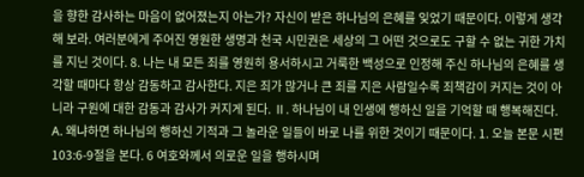을 향한 감사하는 마음이 없어졌는지 아는가? 자신이 받은 하나님의 은혜를 잊었기 때문이다. 이렇게 생각해 보라. 여러분에게 주어진 영원한 생명과 천국 시민권은 세상의 그 어떤 것으로도 구할 수 없는 귀한 가치를 지닌 것이다. 8. 나는 내 모든 죄를 영원히 용서하시고 거룩한 백성으로 인정해 주신 하나님의 은혜를 생각할 때마다 항상 감동하고 감사한다. 지은 죄가 많거나 큰 죄를 지은 사람일수록 죄책감이 커지는 것이 아니라 구원에 대한 감동과 감사가 커지게 된다. Ⅱ. 하나님이 내 인생에 행하신 일을 기억할 때 행복해진다. A. 왜냐하면 하나님의 행하신 기적과 그 놀라운 일들이 바로 나를 위한 것이기 때문이다. 1. 오늘 본문 시편 103:6-9절을 본다. 6 여호와께서 의로운 일을 행하시며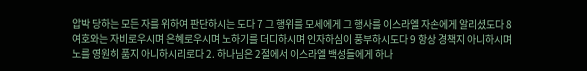압박 당하는 모든 자를 위하여 판단하시는 도다 7 그 행위를 모세에게 그 행사를 이스라엘 자손에게 알리셨도다 8 여호와는 자비로우시며 은혜로우시며 노하기를 더디하시며 인자하심이 풍부하시도다 9 항상 경책지 아니하시며 노를 영원히 품지 아니하시리로다 2. 하나님은 2절에서 이스라엘 백성들에게 하나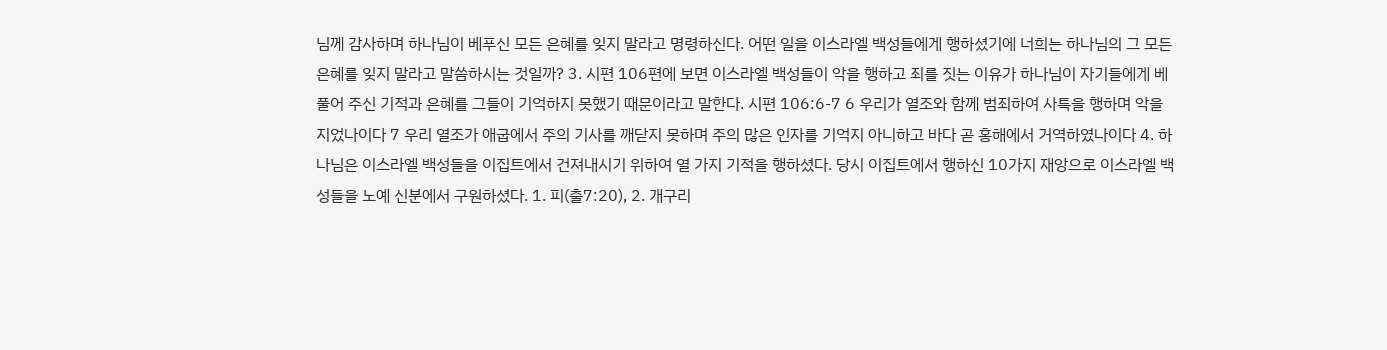님께 감사하며 하나님이 베푸신 모든 은혜를 잊지 말라고 명령하신다. 어떤 일을 이스라엘 백성들에게 행하셨기에 너희는 하나님의 그 모든 은혜를 잊지 말라고 말씀하시는 것일까? 3. 시편 106편에 보면 이스라엘 백성들이 악을 행하고 죄를 짓는 이유가 하나님이 자기들에게 베풀어 주신 기적과 은혜를 그들이 기억하지 못했기 때문이라고 말한다. 시편 106:6-7 6 우리가 열조와 함께 범죄하여 사특을 행하며 악을 지었나이다 7 우리 열조가 애굽에서 주의 기사를 깨닫지 못하며 주의 많은 인자를 기억지 아니하고 바다 곧 홍해에서 거역하였나이다 4. 하나님은 이스라엘 백성들을 이집트에서 건져내시기 위하여 열 가지 기적을 행하셨다. 당시 이집트에서 행하신 10가지 재앙으로 이스라엘 백성들을 노예 신분에서 구원하셨다. 1. 피(출7:20), 2. 개구리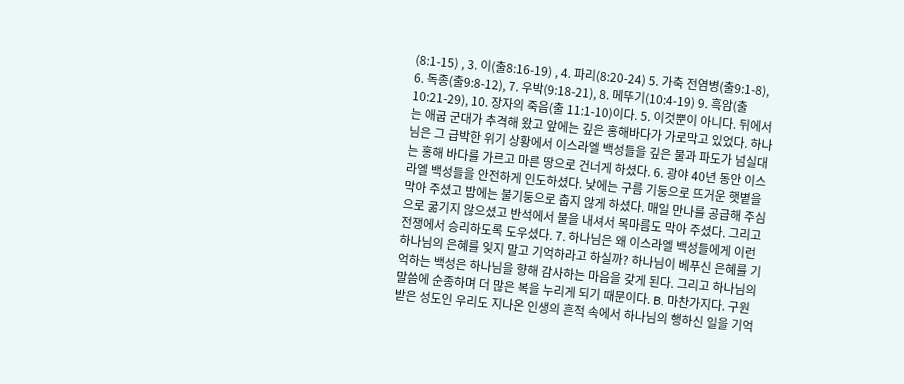(8:1-15) , 3. 이(출8:16-19) , 4. 파리(8:20-24) 5. 가축 전염병(출9:1-8), 6. 독종(출9:8-12), 7. 우박(9:18-21), 8. 메뚜기(10:4-19) 9. 흑암(출10:21-29), 10. 장자의 죽음(출 11:1-10)이다. 5. 이것뿐이 아니다. 뒤에서는 애굽 군대가 추격해 왔고 앞에는 깊은 홍해바다가 가로막고 있었다. 하나님은 그 급박한 위기 상황에서 이스라엘 백성들을 깊은 물과 파도가 넘실대는 홍해 바다를 가르고 마른 땅으로 건너게 하셨다. 6. 광야 40년 동안 이스라엘 백성들을 안전하게 인도하셨다. 낮에는 구름 기둥으로 뜨거운 햇볕을 막아 주셨고 밤에는 불기둥으로 춥지 않게 하셨다. 매일 만나를 공급해 주심으로 굶기지 않으셨고 반석에서 물을 내셔서 목마름도 막아 주셨다. 그리고 전쟁에서 승리하도록 도우셨다. 7. 하나님은 왜 이스라엘 백성들에게 이런 하나님의 은혜를 잊지 말고 기억하라고 하실까? 하나님이 베푸신 은혜를 기억하는 백성은 하나님을 향해 감사하는 마음을 갖게 된다. 그리고 하나님의 말씀에 순종하며 더 많은 복을 누리게 되기 때문이다. B. 마찬가지다. 구원받은 성도인 우리도 지나온 인생의 흔적 속에서 하나님의 행하신 일을 기억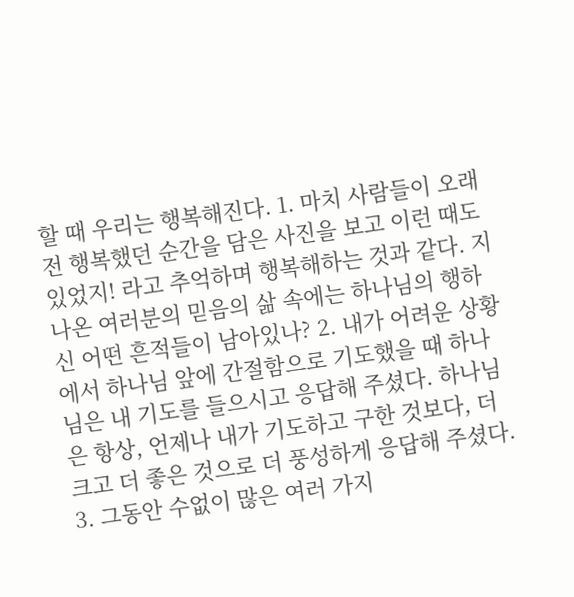할 때 우리는 행복해진다. 1. 마치 사람들이 오래전 행복했던 순간을 담은 사진을 보고 이런 때도 있었지! 라고 추억하며 행복해하는 것과 같다. 지나온 여러분의 믿음의 삶 속에는 하나님의 행하신 어떤 흔적들이 남아있나? 2. 내가 어려운 상황에서 하나님 앞에 간절함으로 기도했을 때 하나님은 내 기도를 들으시고 응답해 주셨다. 하나님은 항상, 언제나 내가 기도하고 구한 것보다, 더 크고 더 좋은 것으로 더 풍성하게 응답해 주셨다. 3. 그동안 수없이 많은 여러 가지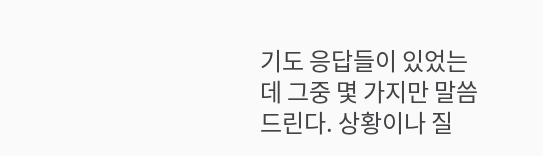기도 응답들이 있었는데 그중 몇 가지만 말씀드린다. 상황이나 질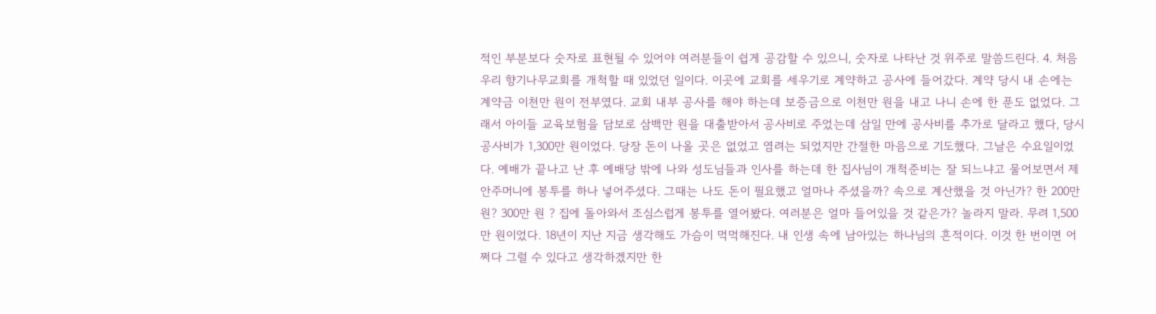적인 부분보다 숫자로 표현될 수 있어야 여러분들이 쉽게 공감할 수 있으니, 숫자로 나타난 것 위주로 말씀드린다. 4. 처음 우리 향기나무교회를 개척할 때 있었던 일이다. 이곳에 교회를 세우기로 계약하고 공사에 들어갔다. 계약 당시 내 손에는 계약금 이천만 원이 전부였다. 교회 내부 공사를 해야 하는데 보증금으로 이천만 원을 내고 나니 손에 한 푼도 없었다. 그래서 아이들 교육보험을 담보로 삼백만 원을 대출받아서 공사비로 주었는데 삼일 만에 공사비를 추가로 달라고 했다, 당시 공사비가 1,300만 원이었다. 당장 돈이 나올 곳은 없었고 염려는 되었지만 간절한 마음으로 기도했다. 그날은 수요일이었다. 예배가 끝나고 난 후 예배당 밖에 나와 성도님들과 인사를 하는데 한 집사님이 개척준비는 잘 되느냐고 물어보면서 제 안주머니에 봉투를 하나 넣어주셨다. 그때는 나도 돈이 필요했고 얼마나 주셨을까? 속으로 계산했을 것 아닌가? 한 200만 원? 300만 원 ? 집에 돌아와서 조심스럽게 봉투를 열어봤다. 여러분은 얼마 들어있을 것 같은가? 놀라지 말라. 무려 1,500만 원이었다. 18년이 지난 지금 생각해도 가슴이 먹먹해진다. 내 인생 속에 남아있는 하나님의 흔적이다. 이것 한 번이면 어쩌다 그럴 수 있다고 생각하겠지만 한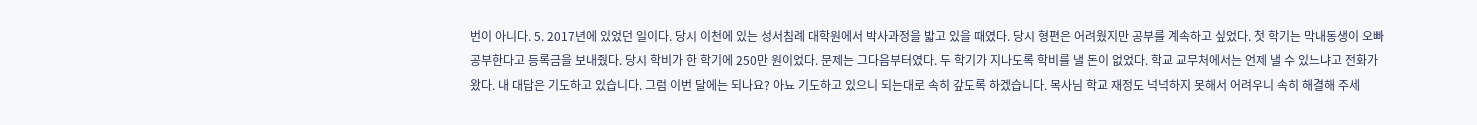번이 아니다. 5. 2017년에 있었던 일이다. 당시 이천에 있는 성서침례 대학원에서 박사과정을 밟고 있을 때였다. 당시 형편은 어려웠지만 공부를 계속하고 싶었다. 첫 학기는 막내동생이 오빠 공부한다고 등록금을 보내줬다. 당시 학비가 한 학기에 250만 원이었다. 문제는 그다음부터였다. 두 학기가 지나도록 학비를 낼 돈이 없었다. 학교 교무처에서는 언제 낼 수 있느냐고 전화가 왔다. 내 대답은 기도하고 있습니다. 그럼 이번 달에는 되나요? 아뇨 기도하고 있으니 되는대로 속히 갚도록 하겠습니다. 목사님 학교 재정도 넉넉하지 못해서 어려우니 속히 해결해 주세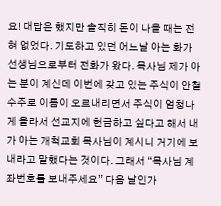요! 대답은 했지만 솔직히 돈이 나올 때는 전혀 없었다. 기도하고 있던 어느날 아는 화가 선생님으로부터 전화가 왔다. 목사님 제가 아는 분이 계신데 이번에 갖고 있는 주식이 안철수주로 이름이 오르내리면서 주식이 엄청나게 올라서 선교지에 헌금하고 싶다고 해서 내가 아는 개척교회 목사님이 계시니 거기에 보내라고 말했다는 것이다. 그래서 “목사님 계좌번호를 보내주세요” 다음 날인가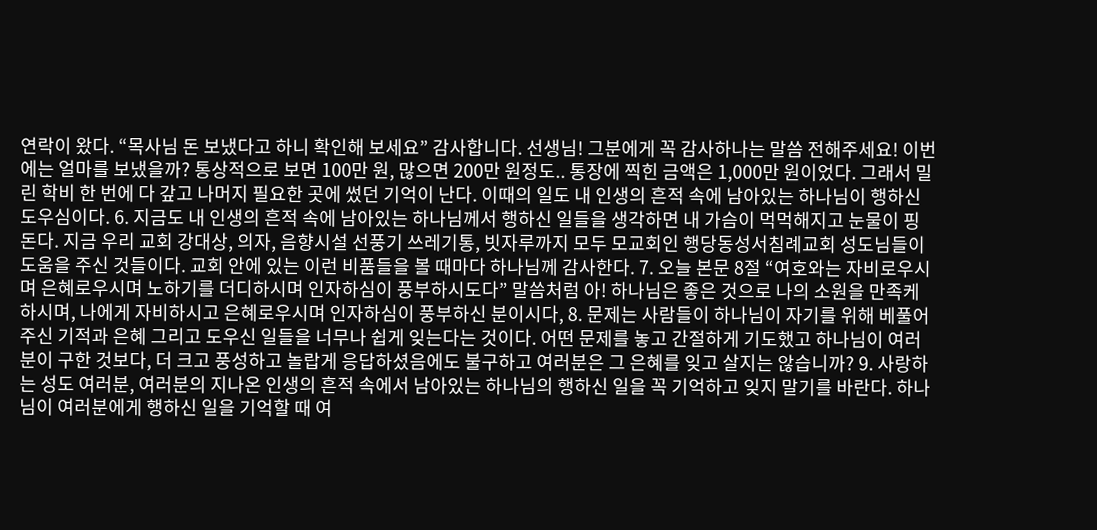연락이 왔다. “목사님 돈 보냈다고 하니 확인해 보세요” 감사합니다. 선생님! 그분에게 꼭 감사하나는 말씀 전해주세요! 이번에는 얼마를 보냈을까? 통상적으로 보면 100만 원, 많으면 200만 원정도.. 통장에 찍힌 금액은 1,000만 원이었다. 그래서 밀린 학비 한 번에 다 갚고 나머지 필요한 곳에 썼던 기억이 난다. 이때의 일도 내 인생의 흔적 속에 남아있는 하나님이 행하신 도우심이다. 6. 지금도 내 인생의 흔적 속에 남아있는 하나님께서 행하신 일들을 생각하면 내 가슴이 먹먹해지고 눈물이 핑 돈다. 지금 우리 교회 강대상, 의자, 음향시설 선풍기 쓰레기통, 빗자루까지 모두 모교회인 행당동성서침례교회 성도님들이 도움을 주신 것들이다. 교회 안에 있는 이런 비품들을 볼 때마다 하나님께 감사한다. 7. 오늘 본문 8절 “여호와는 자비로우시며 은혜로우시며 노하기를 더디하시며 인자하심이 풍부하시도다” 말씀처럼 아! 하나님은 좋은 것으로 나의 소원을 만족케 하시며, 나에게 자비하시고 은혜로우시며 인자하심이 풍부하신 분이시다, 8. 문제는 사람들이 하나님이 자기를 위해 베풀어 주신 기적과 은혜 그리고 도우신 일들을 너무나 쉽게 잊는다는 것이다. 어떤 문제를 놓고 간절하게 기도했고 하나님이 여러분이 구한 것보다, 더 크고 풍성하고 놀랍게 응답하셨음에도 불구하고 여러분은 그 은혜를 잊고 살지는 않습니까? 9. 사랑하는 성도 여러분, 여러분의 지나온 인생의 흔적 속에서 남아있는 하나님의 행하신 일을 꼭 기억하고 잊지 말기를 바란다. 하나님이 여러분에게 행하신 일을 기억할 때 여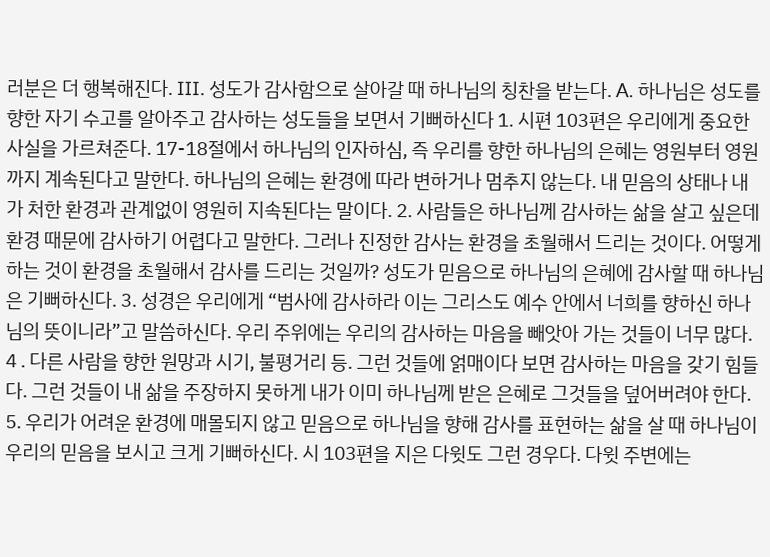러분은 더 행복해진다. Ⅲ. 성도가 감사함으로 살아갈 때 하나님의 칭찬을 받는다. A. 하나님은 성도를 향한 자기 수고를 알아주고 감사하는 성도들을 보면서 기뻐하신다 1. 시편 103편은 우리에게 중요한 사실을 가르쳐준다. 17-18절에서 하나님의 인자하심, 즉 우리를 향한 하나님의 은혜는 영원부터 영원까지 계속된다고 말한다. 하나님의 은혜는 환경에 따라 변하거나 멈추지 않는다. 내 믿음의 상태나 내가 처한 환경과 관계없이 영원히 지속된다는 말이다. 2. 사람들은 하나님께 감사하는 삶을 살고 싶은데 환경 때문에 감사하기 어렵다고 말한다. 그러나 진정한 감사는 환경을 초월해서 드리는 것이다. 어떻게 하는 것이 환경을 초월해서 감사를 드리는 것일까? 성도가 믿음으로 하나님의 은혜에 감사할 때 하나님은 기뻐하신다. 3. 성경은 우리에게 “범사에 감사하라 이는 그리스도 예수 안에서 너희를 향하신 하나님의 뜻이니라”고 말씀하신다. 우리 주위에는 우리의 감사하는 마음을 빼앗아 가는 것들이 너무 많다. 4 . 다른 사람을 향한 원망과 시기, 불평거리 등. 그런 것들에 얽매이다 보면 감사하는 마음을 갖기 힘들다. 그런 것들이 내 삶을 주장하지 못하게 내가 이미 하나님께 받은 은혜로 그것들을 덮어버려야 한다. 5. 우리가 어려운 환경에 매몰되지 않고 믿음으로 하나님을 향해 감사를 표현하는 삶을 살 때 하나님이 우리의 믿음을 보시고 크게 기뻐하신다. 시 103편을 지은 다윗도 그런 경우다. 다윗 주변에는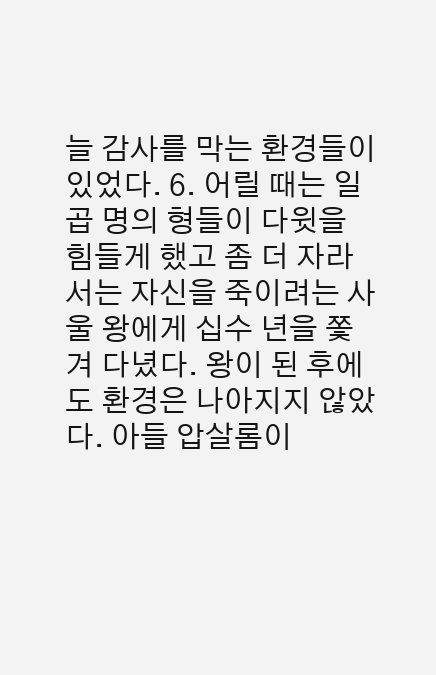늘 감사를 막는 환경들이 있었다. 6. 어릴 때는 일곱 명의 형들이 다윗을 힘들게 했고 좀 더 자라서는 자신을 죽이려는 사울 왕에게 십수 년을 쫓겨 다녔다. 왕이 된 후에도 환경은 나아지지 않았다. 아들 압살롬이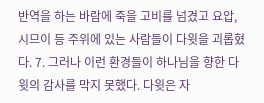반역을 하는 바람에 죽을 고비를 넘겼고 요압, 시므이 등 주위에 있는 사람들이 다윗을 괴롭혔다. 7. 그러나 이런 환경들이 하나님을 향한 다윗의 감사를 막지 못했다. 다윗은 자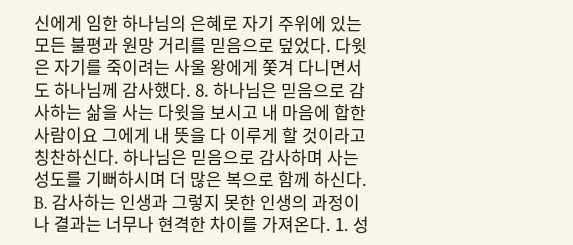신에게 임한 하나님의 은혜로 자기 주위에 있는 모든 불평과 원망 거리를 믿음으로 덮었다. 다윗은 자기를 죽이려는 사울 왕에게 쫓겨 다니면서도 하나님께 감사했다. 8. 하나님은 믿음으로 감사하는 삶을 사는 다윗을 보시고 내 마음에 합한 사람이요 그에게 내 뜻을 다 이루게 할 것이라고 칭찬하신다. 하나님은 믿음으로 감사하며 사는 성도를 기뻐하시며 더 많은 복으로 함께 하신다. B. 감사하는 인생과 그렇지 못한 인생의 과정이나 결과는 너무나 현격한 차이를 가져온다. 1. 성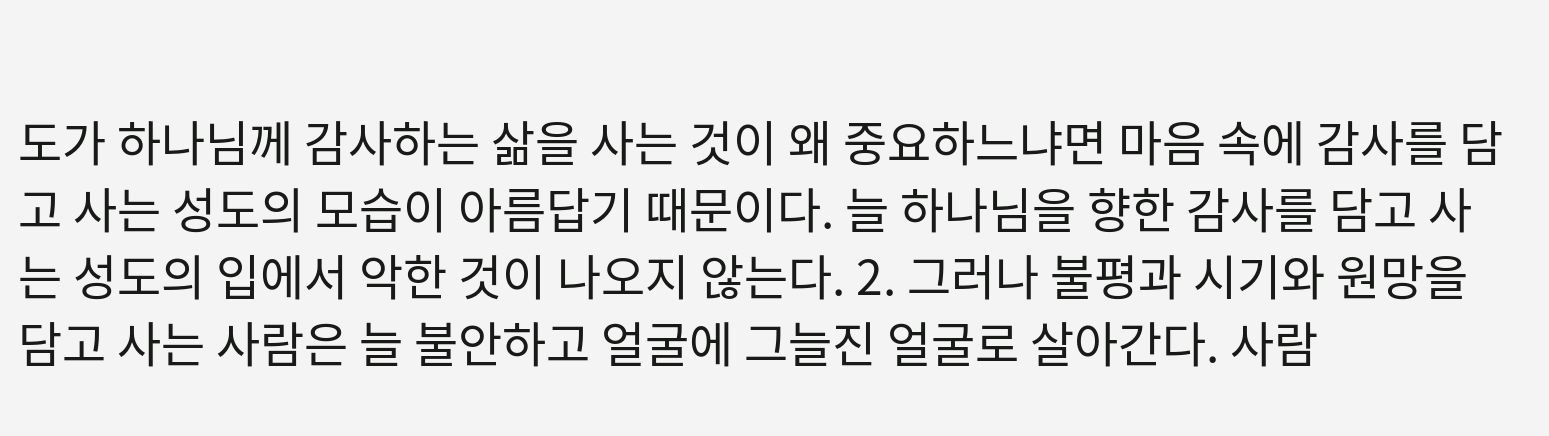도가 하나님께 감사하는 삶을 사는 것이 왜 중요하느냐면 마음 속에 감사를 담고 사는 성도의 모습이 아름답기 때문이다. 늘 하나님을 향한 감사를 담고 사는 성도의 입에서 악한 것이 나오지 않는다. 2. 그러나 불평과 시기와 원망을 담고 사는 사람은 늘 불안하고 얼굴에 그늘진 얼굴로 살아간다. 사람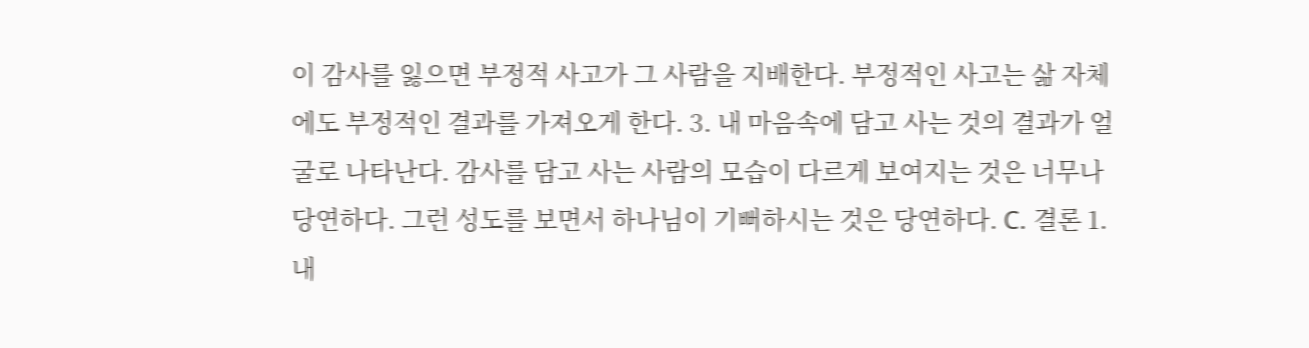이 감사를 잃으면 부정적 사고가 그 사람을 지배한다. 부정적인 사고는 삶 자체에도 부정적인 결과를 가져오게 한다. 3. 내 마음속에 담고 사는 것의 결과가 얼굴로 나타난다. 감사를 담고 사는 사람의 모습이 다르게 보여지는 것은 너무나 당연하다. 그런 성도를 보면서 하나님이 기뻐하시는 것은 당연하다. C. 결론 1. 내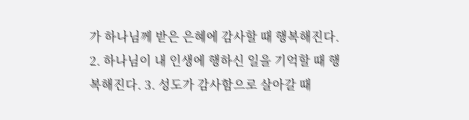가 하나님께 받은 은혜에 감사할 때 행복해진다. 2. 하나님이 내 인생에 행하신 일을 기억할 때 행복해진다. 3. 성도가 감사함으로 살아갈 때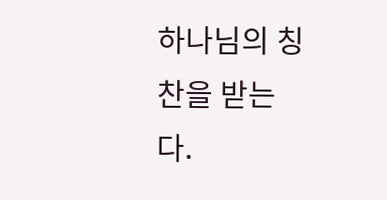하나님의 칭찬을 받는다.